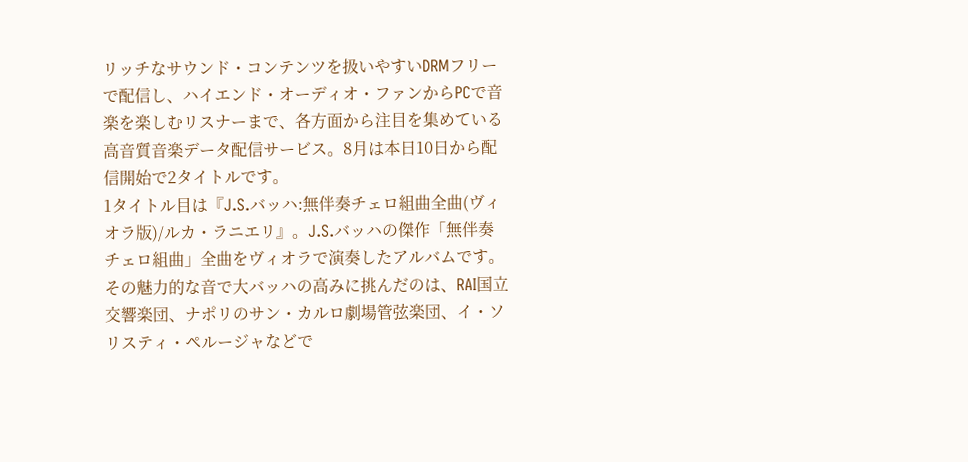リッチなサウンド・コンテンツを扱いやすいDRMフリーで配信し、ハイエンド・オーディオ・ファンからPCで音楽を楽しむリスナーまで、各方面から注目を集めている高音質音楽データ配信サービス。8月は本日10日から配信開始で2タイトルです。
1タイトル目は『J.S.バッハ:無伴奏チェロ組曲全曲(ヴィオラ版)/ルカ・ラニエリ』。J.S.バッハの傑作「無伴奏チェロ組曲」全曲をヴィオラで演奏したアルバムです。その魅力的な音で大バッハの高みに挑んだのは、RAI国立交響楽団、ナポリのサン・カルロ劇場管弦楽団、イ・ソリスティ・ペルージャなどで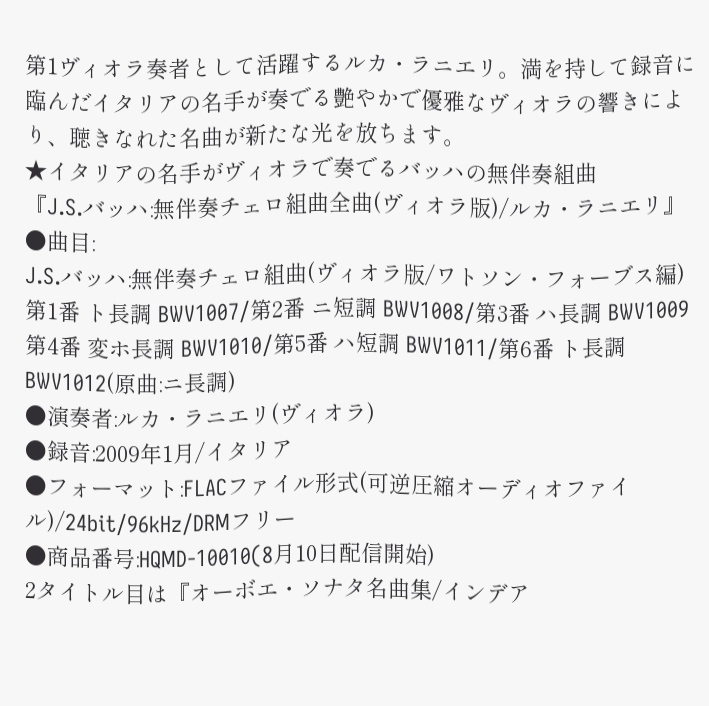第1ヴィオラ奏者として活躍するルカ・ラニエリ。満を持して録音に臨んだイタリアの名手が奏でる艶やかで優雅なヴィオラの響きにより、聴きなれた名曲が新たな光を放ちます。
★イタリアの名手がヴィオラで奏でるバッハの無伴奏組曲
『J.S.バッハ:無伴奏チェロ組曲全曲(ヴィオラ版)/ルカ・ラニエリ』
●曲目:
J.S.バッハ:無伴奏チェロ組曲(ヴィオラ版/ワトソン・フォーブス編)
第1番 ト長調 BWV1007/第2番 ニ短調 BWV1008/第3番 ハ長調 BWV1009
第4番 変ホ長調 BWV1010/第5番 ハ短調 BWV1011/第6番 ト長調 BWV1012(原曲:ニ長調)
●演奏者:ルカ・ラニエリ(ヴィオラ)
●録音:2009年1月/イタリア
●フォーマット:FLACファイル形式(可逆圧縮オーディオファイル)/24bit/96kHz/DRMフリー
●商品番号:HQMD-10010(8月10日配信開始)
2タイトル目は『オーボエ・ソナタ名曲集/インデア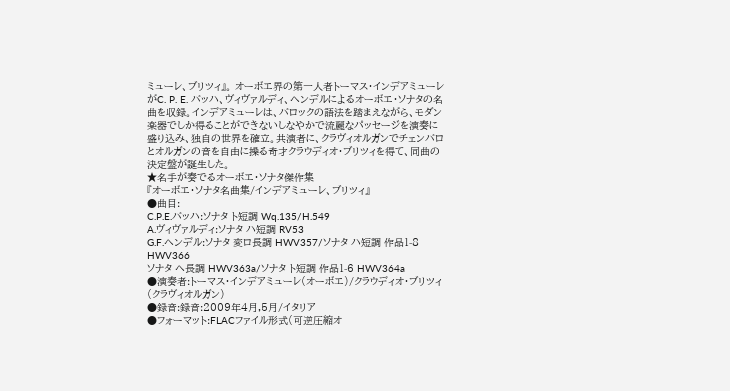ミューレ、ブリツィ』。 オーボエ界の第一人者トーマス・インデアミューレがC. P. E. バッハ、ヴィヴァルディ、ヘンデルによるオーボエ・ソナタの名曲を収録。インデアミューレは、バロックの語法を踏まえながら、モダン楽器でしか得ることができないしなやかで流麗なパッセージを演奏に盛り込み、独自の世界を確立。共演者に、クラヴィオルガンでチェンバロとオルガンの音を自由に操る奇才クラウディオ・ブリツィを得て、同曲の決定盤が誕生した。
★名手が奏でるオーボエ・ソナタ傑作集
『オーボエ・ソナタ名曲集/インデアミューレ、ブリツィ』
●曲目:
C.P.E.バッハ:ソナタ ト短調 Wq.135/H.549
A.ヴィヴァルディ:ソナタ ハ短調 RV53
G.F.ヘンデル:ソナタ 変ロ長調 HWV357/ソナタ ハ短調 作品1-8 HWV366
ソナタ ヘ長調 HWV363a/ソナタ ト短調 作品1-6 HWV364a
●演奏者:トーマス・インデアミューレ(オーボエ)/クラウディオ・ブリツィ(クラヴィオルガン)
●録音:録音:2009年4月,5月/イタリア
●フォーマット:FLACファイル形式(可逆圧縮オ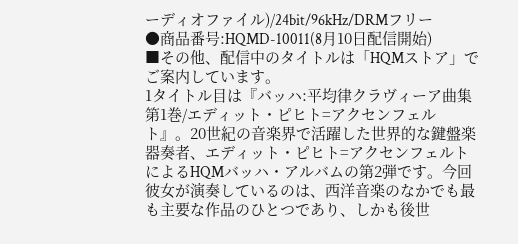ーディオファイル)/24bit/96kHz/DRMフリー
●商品番号:HQMD-10011(8月10日配信開始)
■その他、配信中のタイトルは「HQMストア」でご案内しています。
1タイトル目は『バッハ:平均律クラヴィーア曲集 第1巻/エディット・ピヒト=アクセンフェルト』。20世紀の音楽界で活躍した世界的な鍵盤楽器奏者、エディット・ピヒト=アクセンフェルトによるHQMバッハ・アルバムの第2弾です。今回彼女が演奏しているのは、西洋音楽のなかでも最も主要な作品のひとつであり、しかも後世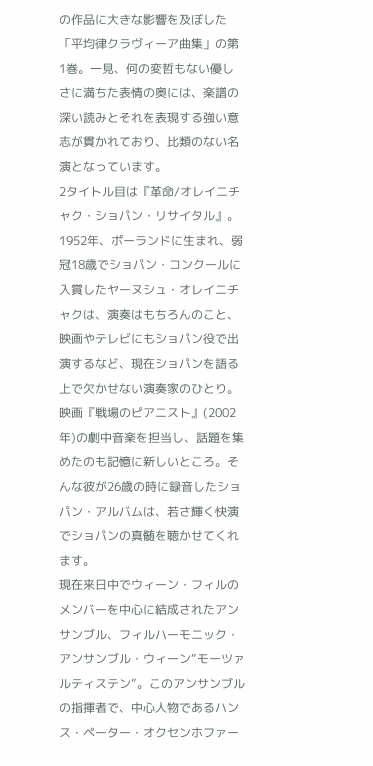の作品に大きな影響を及ぼした「平均律クラヴィーア曲集」の第1巻。一見、何の変哲もない優しさに満ちた表情の奥には、楽譜の深い読みとそれを表現する強い意志が貫かれており、比類のない名演となっています。
2タイトル目は『革命/オレイニチャク・ショパン・リサイタル』。1952年、ポーランドに生まれ、弱冠18歳でショパン・コンクールに入賞したヤーヌシュ・オレイニチャクは、演奏はもちろんのこと、映画やテレビにもショパン役で出演するなど、現在ショパンを語る上で欠かせない演奏家のひとり。映画『戦場のピアニスト』(2002年)の劇中音楽を担当し、話題を集めたのも記憶に新しいところ。そんな彼が26歳の時に録音したショパン・アルバムは、若さ輝く快演でショパンの真髄を聴かせてくれます。
現在来日中でウィーン・フィルのメンバーを中心に結成されたアンサンブル、フィルハーモニック・アンサンブル・ウィーン“モーツァルティステン”。このアンサンブルの指揮者で、中心人物であるハンス・ペーター・オクセンホファー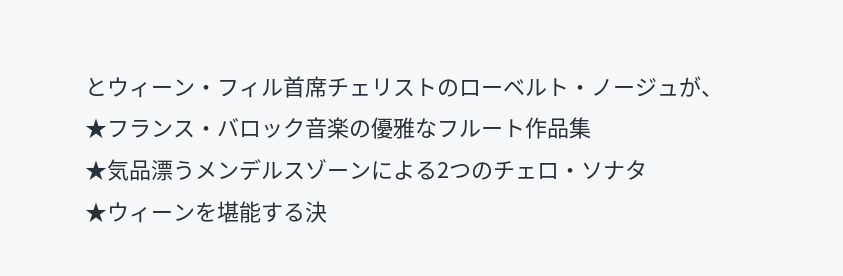とウィーン・フィル首席チェリストのローベルト・ノージュが、
★フランス・バロック音楽の優雅なフルート作品集
★気品漂うメンデルスゾーンによる2つのチェロ・ソナタ
★ウィーンを堪能する決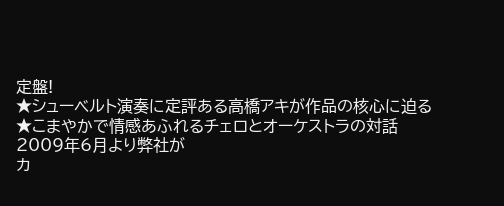定盤!
★シューベルト演奏に定評ある高橋アキが作品の核心に迫る
★こまやかで情感あふれるチェロとオーケストラの対話
2009年6月より弊社が
カ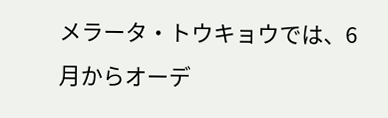メラータ・トウキョウでは、6月からオーデ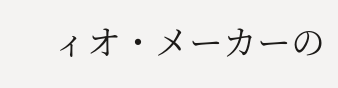ィオ・メーカーの